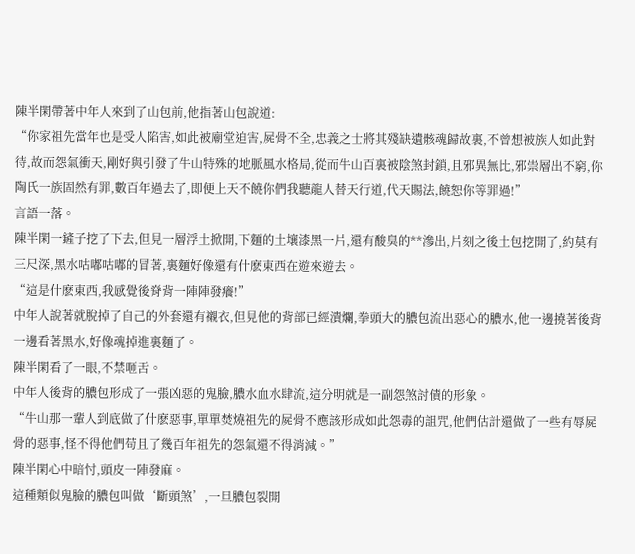陳半閑帶著中年人來到了山包前,他指著山包說道:
“你家祖先當年也是受人陷害,如此被廟堂迫害,屍骨不全,忠義之士將其殘缺遺骸魂歸故裏,不曾想被族人如此對待,故而怨氣衝天,剛好與引發了牛山特殊的地脈風水格局,從而牛山百裏被陰煞封鎖,且邪異無比,邪祟層出不窮,你陶氏一族固然有罪,數百年過去了,即便上天不饒你們我聽龍人替天行道,代天賜法,饒恕你等罪過!”
言語一落。
陳半閑一鏟子挖了下去,但見一層浮土掀開,下麵的土壤漆黑一片,還有酸臭的**滲出,片刻之後土包挖開了,約莫有三尺深,黑水咕嘟咕嘟的冒著,裏麵好像還有什麽東西在遊來遊去。
“這是什麽東西,我感覺後脊背一陣陣發癢!”
中年人說著就脫掉了自己的外套還有襯衣,但見他的背部已經潰爛,拳頭大的膿包流出惡心的膿水,他一邊撓著後背一邊看著黑水,好像魂掉進裏麵了。
陳半閑看了一眼,不禁咂舌。
中年人後背的膿包形成了一張凶惡的鬼臉,膿水血水肆流,這分明就是一副怨煞討債的形象。
“牛山那一輩人到底做了什麽惡事,單單焚燒祖先的屍骨不應該形成如此怨毒的詛咒,他們估計還做了一些有辱屍骨的惡事,怪不得他們苟且了幾百年祖先的怨氣還不得消減。”
陳半閑心中暗忖,頭皮一陣發麻。
這種類似鬼臉的膿包叫做‘斷頭煞’,一旦膿包裂開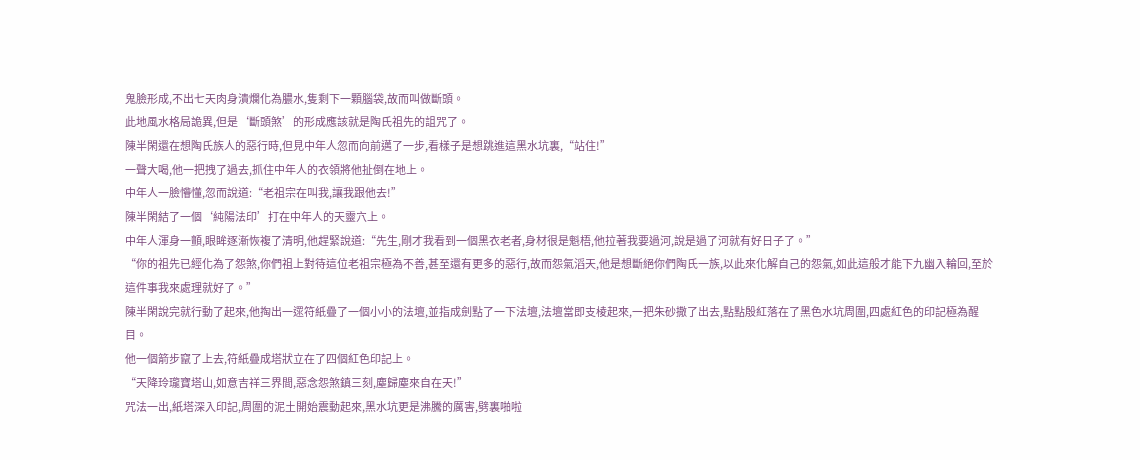鬼臉形成,不出七天肉身潰爛化為膿水,隻剩下一顆腦袋,故而叫做斷頭。
此地風水格局詭異,但是‘斷頭煞’的形成應該就是陶氏祖先的詛咒了。
陳半閑還在想陶氏族人的惡行時,但見中年人忽而向前邁了一步,看樣子是想跳進這黑水坑裏,“站住!”
一聲大喝,他一把拽了過去,抓住中年人的衣領將他扯倒在地上。
中年人一臉懵懂,忽而說道:“老祖宗在叫我,讓我跟他去!”
陳半閑結了一個‘純陽法印’打在中年人的天靈穴上。
中年人渾身一顫,眼眸逐漸恢複了清明,他趕緊說道:“先生,剛才我看到一個黑衣老者,身材很是魁梧,他拉著我要過河,說是過了河就有好日子了。”
“你的祖先已經化為了怨煞,你們祖上對待這位老祖宗極為不善,甚至還有更多的惡行,故而怨氣滔天,他是想斷絕你們陶氏一族,以此來化解自己的怨氣,如此這般才能下九幽入輪回,至於這件事我來處理就好了。”
陳半閑說完就行動了起來,他掏出一遝符紙疊了一個小小的法壇,並指成劍點了一下法壇,法壇當即支棱起來,一把朱砂撒了出去,點點殷紅落在了黑色水坑周圍,四處紅色的印記極為醒目。
他一個箭步竄了上去,符紙疊成塔狀立在了四個紅色印記上。
“天降玲瓏寶塔山,如意吉祥三界間,惡念怨煞鎮三刻,塵歸塵來自在天!”
咒法一出,紙塔深入印記,周圍的泥土開始震動起來,黑水坑更是沸騰的厲害,劈裏啪啦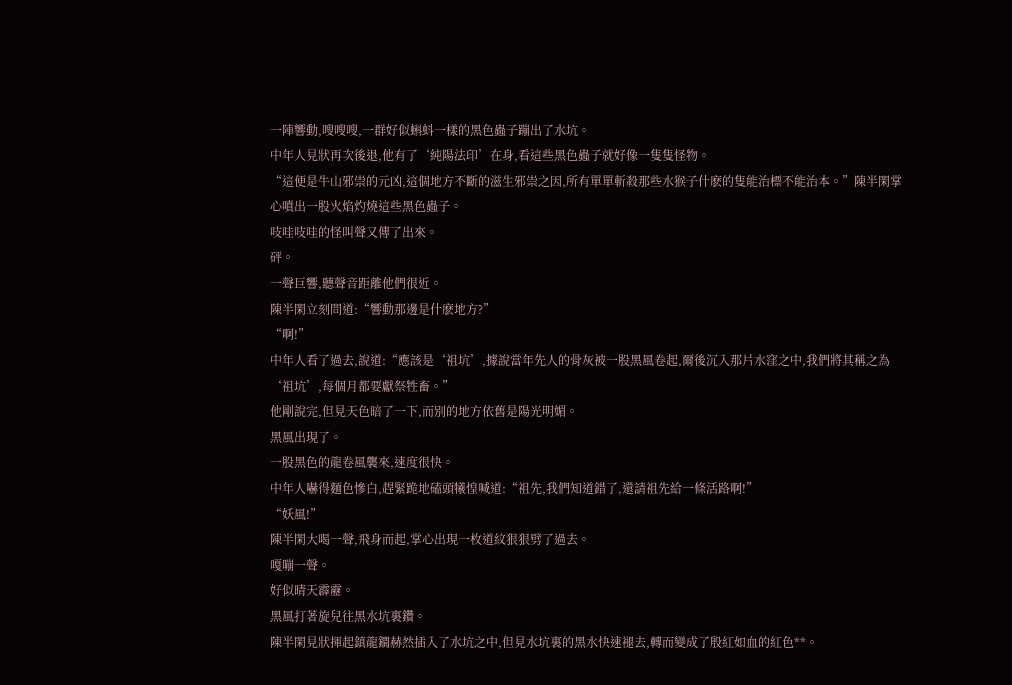一陣響動,嗖嗖嗖,一群好似蝌蚪一樣的黑色蟲子蹦出了水坑。
中年人見狀再次後退,他有了‘純陽法印’在身,看這些黑色蟲子就好像一隻隻怪物。
“這便是牛山邪祟的元凶,這個地方不斷的滋生邪祟之因,所有單單斬殺那些水猴子什麽的隻能治標不能治本。”陳半閑掌心噴出一股火焰灼燒這些黑色蟲子。
吱哇吱哇的怪叫聲又傳了出來。
砰。
一聲巨響,聽聲音距離他們很近。
陳半閑立刻問道:“響動那邊是什麽地方?”
“啊!”
中年人看了過去,說道:“應該是‘祖坑’,據說當年先人的骨灰被一股黑風卷起,爾後沉入那片水窪之中,我們將其稱之為‘祖坑’,每個月都要獻祭牲畜。”
他剛說完,但見天色暗了一下,而別的地方依舊是陽光明媚。
黑風出現了。
一股黑色的龍卷風襲來,速度很快。
中年人嚇得麵色慘白,趕緊跪地磕頭犧惶喊道:“祖先,我們知道錯了,還請祖先給一條活路啊!”
“妖風!”
陳半閑大喝一聲,飛身而起,掌心出現一枚道紋狠狠劈了過去。
嘎嘣一聲。
好似晴天霹靂。
黑風打著旋兒往黑水坑裏鑽。
陳半閑見狀揮起鎮龍鐧赫然插入了水坑之中,但見水坑裏的黑水快速褪去,轉而變成了殷紅如血的紅色**。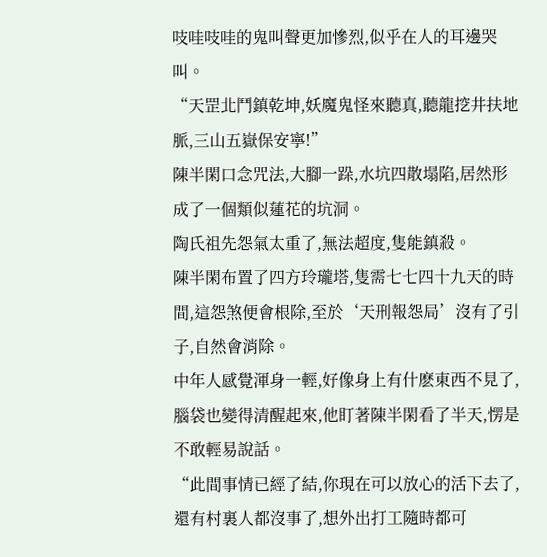吱哇吱哇的鬼叫聲更加慘烈,似乎在人的耳邊哭叫。
“天罡北鬥鎮乾坤,妖魔鬼怪來聽真,聽龍挖井扶地脈,三山五嶽保安寧!”
陳半閑口念咒法,大腳一跺,水坑四散塌陷,居然形成了一個類似蓮花的坑洞。
陶氏祖先怨氣太重了,無法超度,隻能鎮殺。
陳半閑布置了四方玲瓏塔,隻需七七四十九天的時間,這怨煞便會根除,至於‘天刑報怨局’沒有了引子,自然會消除。
中年人感覺渾身一輕,好像身上有什麽東西不見了,腦袋也變得清醒起來,他盯著陳半閑看了半天,愣是不敢輕易說話。
“此間事情已經了結,你現在可以放心的活下去了,還有村裏人都沒事了,想外出打工隨時都可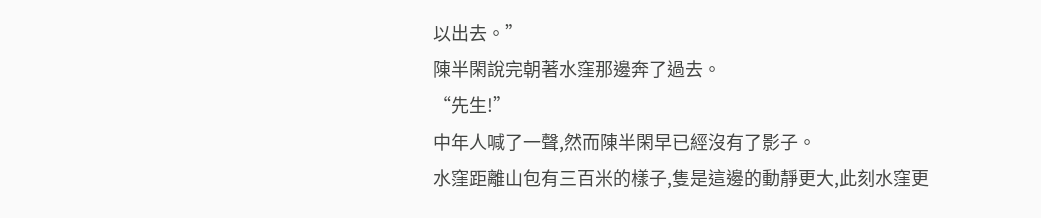以出去。”
陳半閑說完朝著水窪那邊奔了過去。
“先生!”
中年人喊了一聲,然而陳半閑早已經沒有了影子。
水窪距離山包有三百米的樣子,隻是這邊的動靜更大,此刻水窪更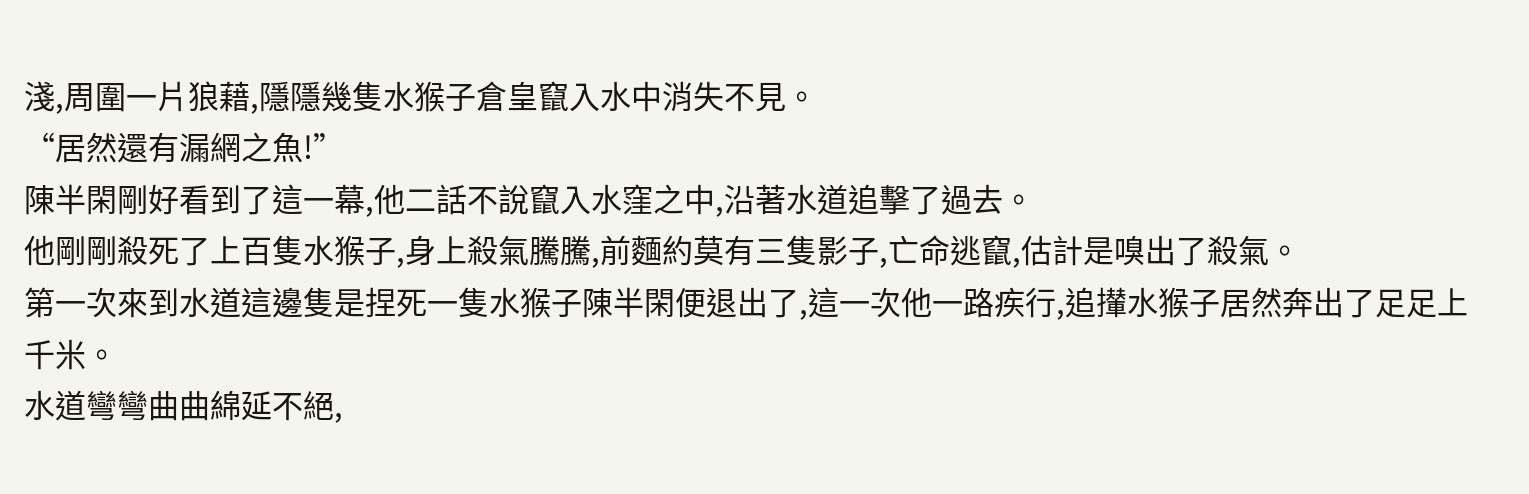淺,周圍一片狼藉,隱隱幾隻水猴子倉皇竄入水中消失不見。
“居然還有漏網之魚!”
陳半閑剛好看到了這一幕,他二話不說竄入水窪之中,沿著水道追擊了過去。
他剛剛殺死了上百隻水猴子,身上殺氣騰騰,前麵約莫有三隻影子,亡命逃竄,估計是嗅出了殺氣。
第一次來到水道這邊隻是捏死一隻水猴子陳半閑便退出了,這一次他一路疾行,追攆水猴子居然奔出了足足上千米。
水道彎彎曲曲綿延不絕,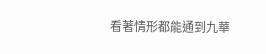看著情形都能通到九華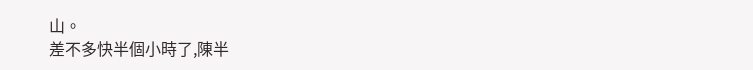山。
差不多快半個小時了,陳半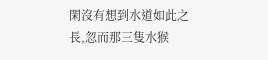閑沒有想到水道如此之長,忽而那三隻水猴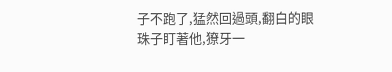子不跑了,猛然回過頭,翻白的眼珠子盯著他,獠牙一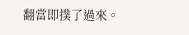翻當即撲了過來。